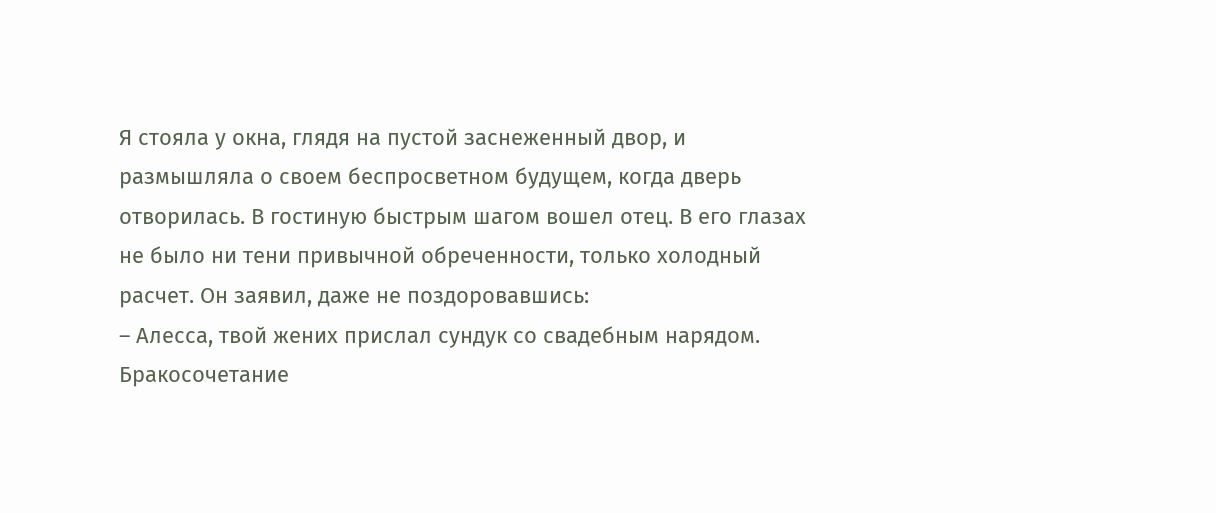Я стояла у окна, глядя на пустой заснеженный двор, и размышляла о своем беспросветном будущем, когда дверь отворилась. В гостиную быстрым шагом вошел отец. В его глазах не было ни тени привычной обреченности, только холодный расчет. Он заявил, даже не поздоровавшись:
– Алесса, твой жених прислал сундук со свадебным нарядом. Бракосочетание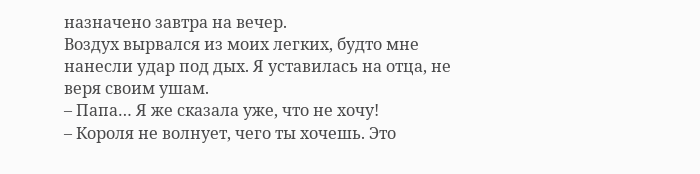назначено завтра на вечер.
Воздух вырвался из моих легких, будто мне нанесли удар под дых. Я уставилась на отца, не веря своим ушам.
– Папа… Я же сказала уже, что не хочу!
– Короля не волнует, чего ты хочешь. Это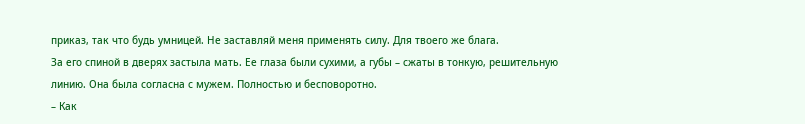приказ, так что будь умницей. Не заставляй меня применять силу. Для твоего же блага.
За его спиной в дверях застыла мать. Ее глаза были сухими, а губы – сжаты в тонкую, решительную линию. Она была согласна с мужем. Полностью и бесповоротно.
– Как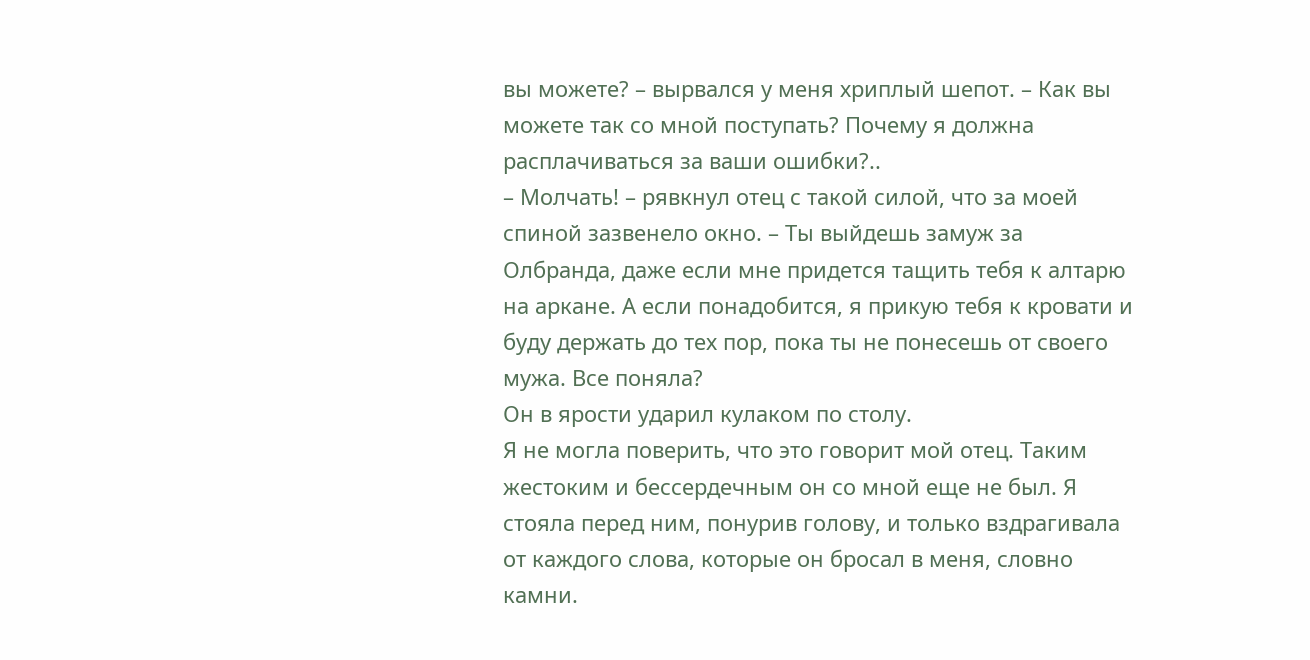вы можете? – вырвался у меня хриплый шепот. – Как вы можете так со мной поступать? Почему я должна расплачиваться за ваши ошибки?..
– Молчать! – рявкнул отец с такой силой, что за моей спиной зазвенело окно. – Ты выйдешь замуж за Олбранда, даже если мне придется тащить тебя к алтарю на аркане. А если понадобится, я прикую тебя к кровати и буду держать до тех пор, пока ты не понесешь от своего мужа. Все поняла?
Он в ярости ударил кулаком по столу.
Я не могла поверить, что это говорит мой отец. Таким жестоким и бессердечным он со мной еще не был. Я стояла перед ним, понурив голову, и только вздрагивала от каждого слова, которые он бросал в меня, словно камни.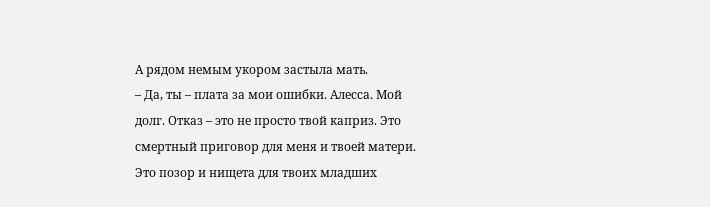А рядом немым укором застыла мать.
– Да, ты – плата за мои ошибки. Алесса. Мой долг. Отказ – это не просто твой каприз. Это смертный приговор для меня и твоей матери. Это позор и нищета для твоих младших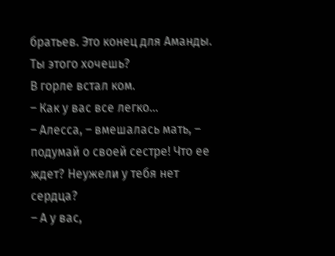братьев. Это конец для Аманды. Ты этого хочешь?
В горле встал ком.
– Как у вас все легко…
– Алесса, – вмешалась мать, – подумай о своей сестре! Что ее ждет? Неужели у тебя нет сердца?
– А у вас,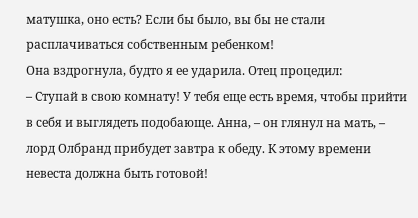матушка, оно есть? Если бы было, вы бы не стали расплачиваться собственным ребенком!
Она вздрогнула, будто я ее ударила. Отец процедил:
– Ступай в свою комнату! У тебя еще есть время, чтобы прийти в себя и выглядеть подобающе. Анна, – он глянул на мать, – лорд Олбранд прибудет завтра к обеду. К этому времени невеста должна быть готовой!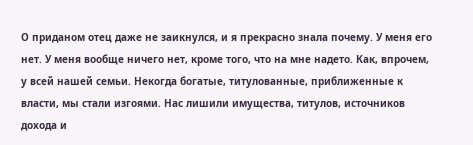О приданом отец даже не заикнулся, и я прекрасно знала почему. У меня его нет. У меня вообще ничего нет, кроме того, что на мне надето. Как, впрочем, у всей нашей семьи. Некогда богатые, титулованные, приближенные к власти, мы стали изгоями. Нас лишили имущества, титулов, источников дохода и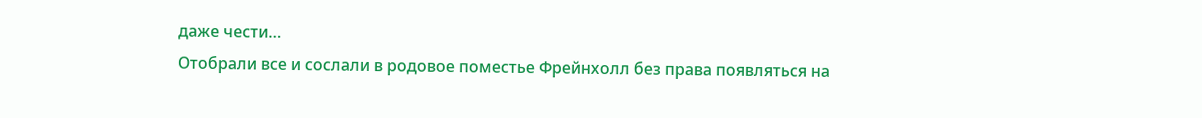даже чести…
Отобрали все и сослали в родовое поместье Фрейнхолл без права появляться на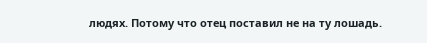людях. Потому что отец поставил не на ту лошадь.